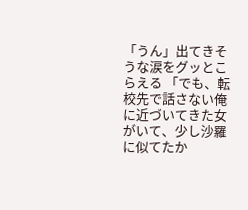「うん」出てきそうな涙をグッとこらえる 「でも、転校先で話さない俺に近づいてきた女がいて、少し沙羅に似てたか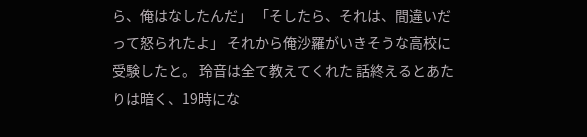ら、俺はなしたんだ」 「そしたら、それは、間違いだって怒られたよ」 それから俺沙羅がいきそうな高校に受験したと。 玲音は全て教えてくれた 話終えるとあたりは暗く、19時にな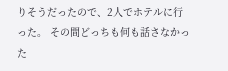りそうだったので、2人でホテルに行った。 その間どっちも何も話さなかった